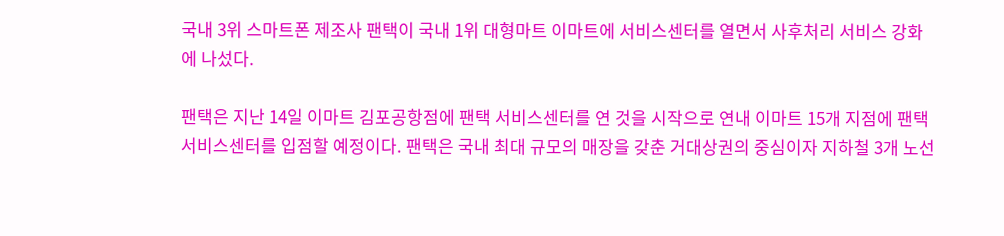국내 3위 스마트폰 제조사 팬택이 국내 1위 대형마트 이마트에 서비스센터를 열면서 사후처리 서비스 강화에 나섰다.

팬택은 지난 14일 이마트 김포공항점에 팬택 서비스센터를 연 것을 시작으로 연내 이마트 15개 지점에 팬택 서비스센터를 입점할 예정이다. 팬택은 국내 최대 규모의 매장을 갖춘 거대상권의 중심이자 지하철 3개 노선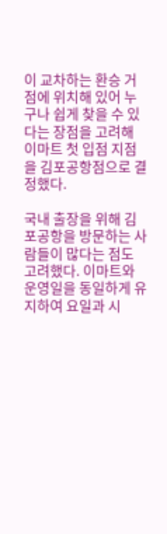이 교차하는 환승 거점에 위치해 있어 누구나 쉽게 찾을 수 있다는 장점을 고려해 이마트 첫 입점 지점을 김포공항점으로 결정했다.

국내 출장을 위해 김포공항을 방문하는 사람들이 많다는 점도 고려했다. 이마트와 운영일을 동일하게 유지하여 요일과 시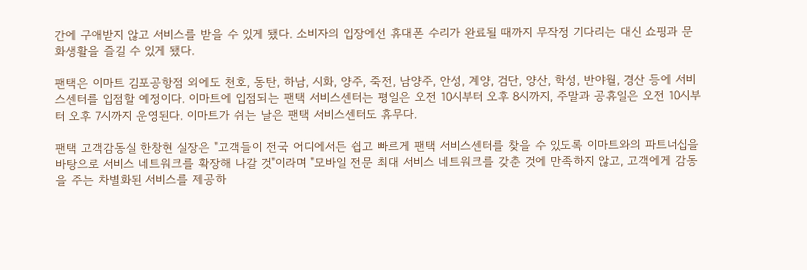간에 구애받지 않고 서비스를 받을 수 있게 됐다. 소비자의 입장에선 휴대폰 수리가 완료될 때까지 무작정 기다리는 대신 쇼핑과 문화생활을 즐길 수 있게 됐다.

팬택은 이마트 김포공항점 외에도 천호, 동탄, 하남, 시화, 양주, 죽전, 남양주, 안성, 계양, 검단, 양산, 학성, 반야월, 경산 등에 서비스센터를 입점할 예정이다. 이마트에 입점되는 팬택 서비스센터는 평일은 오전 10시부터 오후 8시까지, 주말과 공휴일은 오전 10시부터 오후 7시까지 운영된다. 이마트가 쉬는 날은 팬택 서비스센터도 휴무다.

팬택 고객감동실 한창현 실장은 "고객들이 전국 어디에서든 쉽고 빠르게 팬택 서비스센터를 찾을 수 있도록 이마트와의 파트너십을 바탕으로 서비스 네트워크를 확장해 나갈 것"이라며 "모바일 전문 최대 서비스 네트워크를 갖춘 것에 만족하지 않고, 고객에게 감동을 주는 차별화된 서비스를 제공하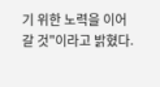기 위한 노력을 이어갈 것"이라고 밝혔다.